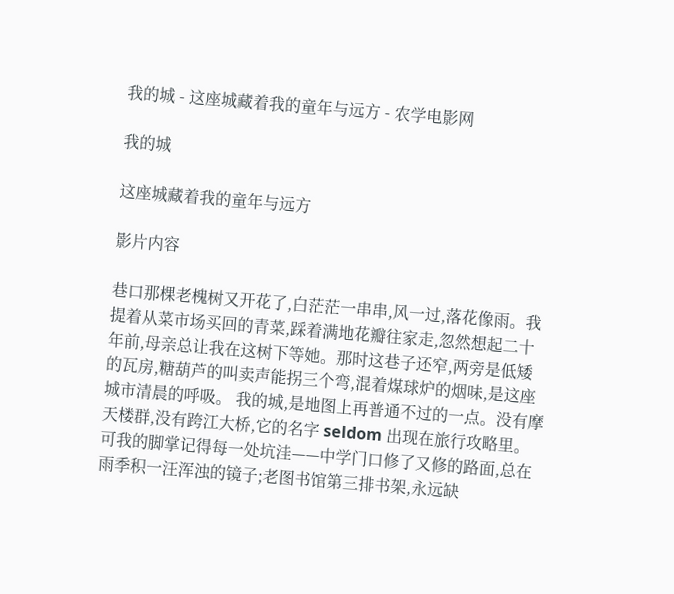我的城 - 这座城藏着我的童年与远方 - 农学电影网

我的城

这座城藏着我的童年与远方

影片内容

巷口那棵老槐树又开花了,白茫茫一串串,风一过,落花像雨。我提着从菜市场买回的青菜,踩着满地花瓣往家走,忽然想起二十年前,母亲总让我在这树下等她。那时这巷子还窄,两旁是低矮的瓦房,糖葫芦的叫卖声能拐三个弯,混着煤球炉的烟味,是这座城市清晨的呼吸。 我的城,是地图上再普通不过的一点。没有摩天楼群,没有跨江大桥,它的名字 seldom 出现在旅行攻略里。可我的脚掌记得每一处坑洼——中学门口修了又修的路面,总在雨季积一汪浑浊的镜子;老图书馆第三排书架,永远缺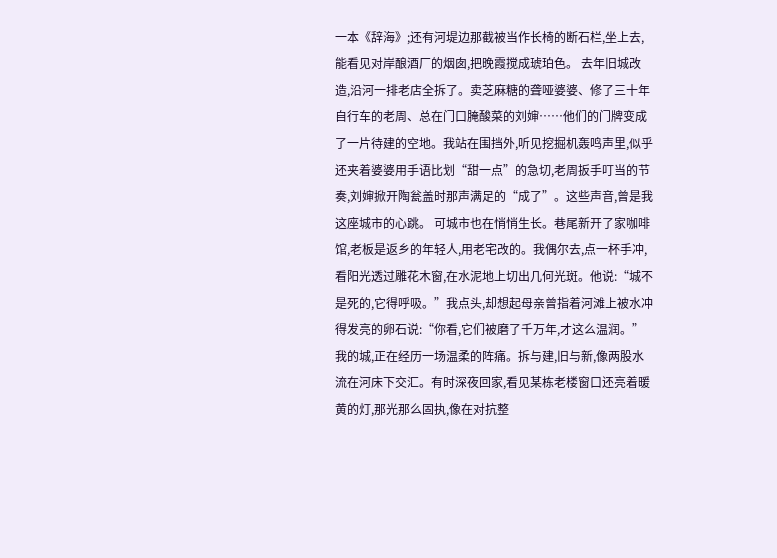一本《辞海》;还有河堤边那截被当作长椅的断石栏,坐上去,能看见对岸酿酒厂的烟囱,把晚霞搅成琥珀色。 去年旧城改造,沿河一排老店全拆了。卖芝麻糖的聋哑婆婆、修了三十年自行车的老周、总在门口腌酸菜的刘婶……他们的门牌变成了一片待建的空地。我站在围挡外,听见挖掘机轰鸣声里,似乎还夹着婆婆用手语比划“甜一点”的急切,老周扳手叮当的节奏,刘婶掀开陶瓮盖时那声满足的“成了”。这些声音,曾是我这座城市的心跳。 可城市也在悄悄生长。巷尾新开了家咖啡馆,老板是返乡的年轻人,用老宅改的。我偶尔去,点一杯手冲,看阳光透过雕花木窗,在水泥地上切出几何光斑。他说:“城不是死的,它得呼吸。”我点头,却想起母亲曾指着河滩上被水冲得发亮的卵石说:“你看,它们被磨了千万年,才这么温润。” 我的城,正在经历一场温柔的阵痛。拆与建,旧与新,像两股水流在河床下交汇。有时深夜回家,看见某栋老楼窗口还亮着暖黄的灯,那光那么固执,像在对抗整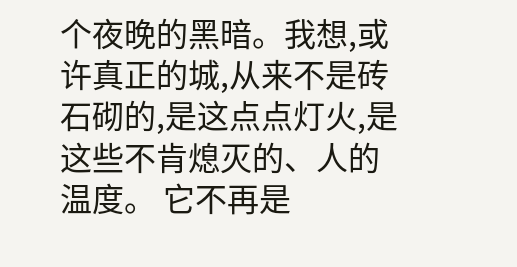个夜晚的黑暗。我想,或许真正的城,从来不是砖石砌的,是这点点灯火,是这些不肯熄灭的、人的温度。 它不再是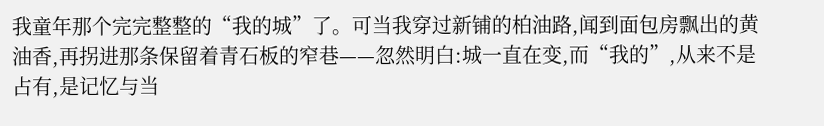我童年那个完完整整的“我的城”了。可当我穿过新铺的柏油路,闻到面包房飘出的黄油香,再拐进那条保留着青石板的窄巷——忽然明白:城一直在变,而“我的”,从来不是占有,是记忆与当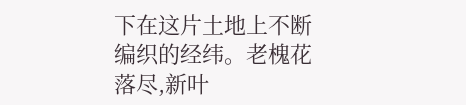下在这片土地上不断编织的经纬。老槐花落尽,新叶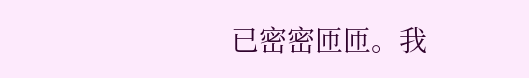已密密匝匝。我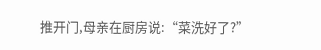推开门,母亲在厨房说:“菜洗好了?”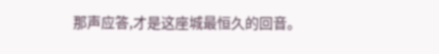那声应答,才是这座城最恒久的回音。